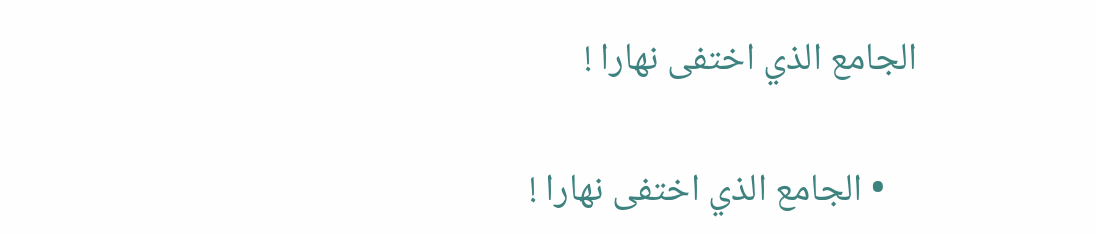الجامع الذي اختفى نهارا !

    • الجامع الذي اختفى نهارا !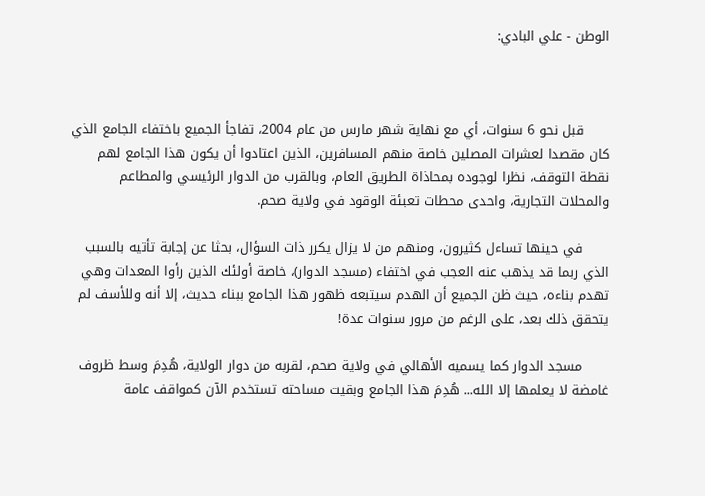الوطن - علي البادي:



      قبل نحو 6 سنوات، أي مع نهاية شهر مارس من عام 2004، تفاجأ الجميع باختفاء الجامع الذي كان مقصدا لعشرات المصلين خاصة منهم المسافرين، الذين اعتادوا أن يكون هذا الجامع لهم نقطة التوقف، نظرا لوجوده بمحاذاة الطريق العام، وبالقرب من الدوار الرئيسي والمطاعم والمحلات التجارية، واحدى محطات تعبئة الوقود في ولاية صحم.

      في حينها تساءل كثيرون، ومنهم من لا يزال يكرر ذات السؤال، بحثا عن إجابة تأتيه بالسبب الذي ربما قد يذهب عنه العجب في اختفاء (مسجد الدوار)، خاصة أولئك الذين رأوا المعدات وهي تهدم بناءه، حيث ظن الجميع أن الهدم سيتبعه ظهور هذا الجامع ببناء حديث، إلا أنه وللأسف لم يتحقق ذلك بعد، على الرغم من مرور سنوات عدة!

      مسجد الدوار كما يسميه الأهالي في ولاية صحم، لقربه من دوار الولاية، هُدِمَ وسط ظروف غامضة لا يعلمها إلا الله... هُدِمَ هذا الجامع وبقيت مساحته تستخدم الآن كمواقف عامة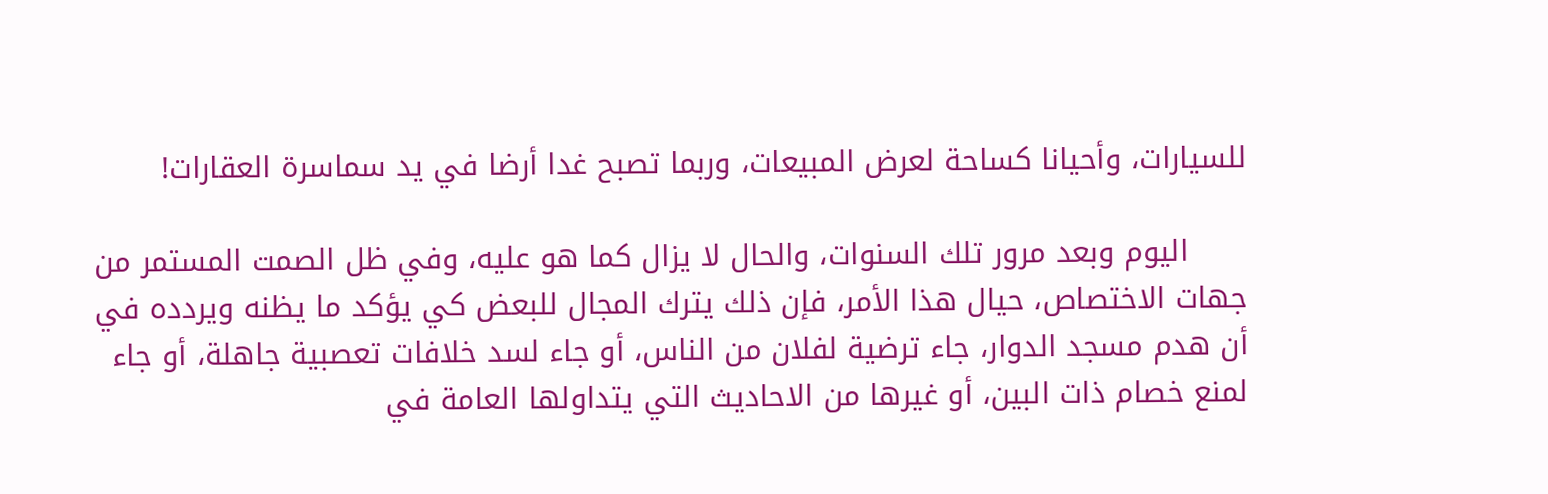للسيارات، وأحيانا كساحة لعرض المبيعات، وربما تصبح غدا أرضا في يد سماسرة العقارات!

      اليوم وبعد مرور تلك السنوات، والحال لا يزال كما هو عليه، وفي ظل الصمت المستمر من جهات الاختصاص، حيال هذا الأمر، فإن ذلك يترك المجال للبعض كي يؤكد ما يظنه ويردده في أن هدم مسجد الدوار، جاء ترضية لفلان من الناس، أو جاء لسد خلافات تعصبية جاهلة، أو جاء لمنع خصام ذات البين، أو غيرها من الاحاديث التي يتداولها العامة في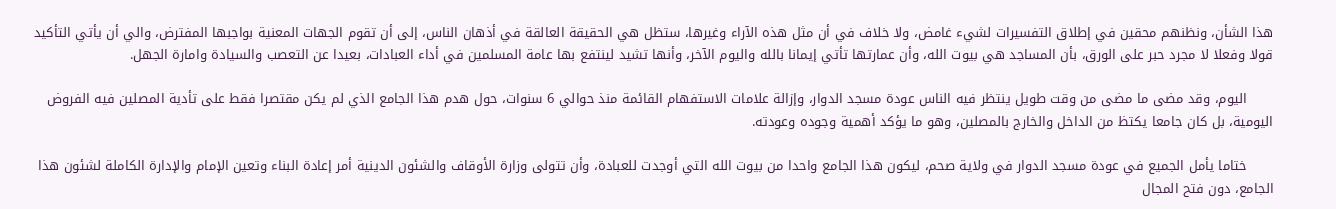هذا الشأن، ونظنهم محقين في إطلاق التفسيرات لشيء غامض، ولا خلاف في أن مثل هذه الآراء وغيرها، ستظل هي الحقيقة العالقة في أذهان الناس، إلى أن تقوم الجهات المعنية بواجبها المفترض، والي أن يأتي التأكيد قولا وفعلا لا مجرد حبر على الورق، بأن المساجد هي بيوت الله، وأن عمارتها تأتي إيمانا بالله واليوم الآخر، وأنها تشيد لينتفع بها عامة المسلمين في أداء العبادات، بعيدا عن التعصب والسيادة وامارة الجهل.

      اليوم، وقد مضى ما مضى من وقت طويل ينتظر فيه الناس عودة مسجد الدوار، وإزالة علامات الاستفهام القائمة منذ حوالي 6 سنوات، حول هدم هذا الجامع الذي لم يكن مقتصرا فقط على تأدية المصلين فيه الفروض اليومية، بل كان جامعا يكتظ من الداخل والخارج بالمصلين، وهو ما يؤكد أهمية وجوده وعودته.

      ختاما يأمل الجميع في عودة مسجد الدوار في ولاية صحم، ليكون هذا الجامع واحدا من بيوت الله التي أوجدت للعبادة، وأن تتولى وزارة الأوقاف والشئون الدينية أمر إعادة البناء وتعين الإمام والإدارة الكاملة لشئون هذا الجامع، دون فتح المجال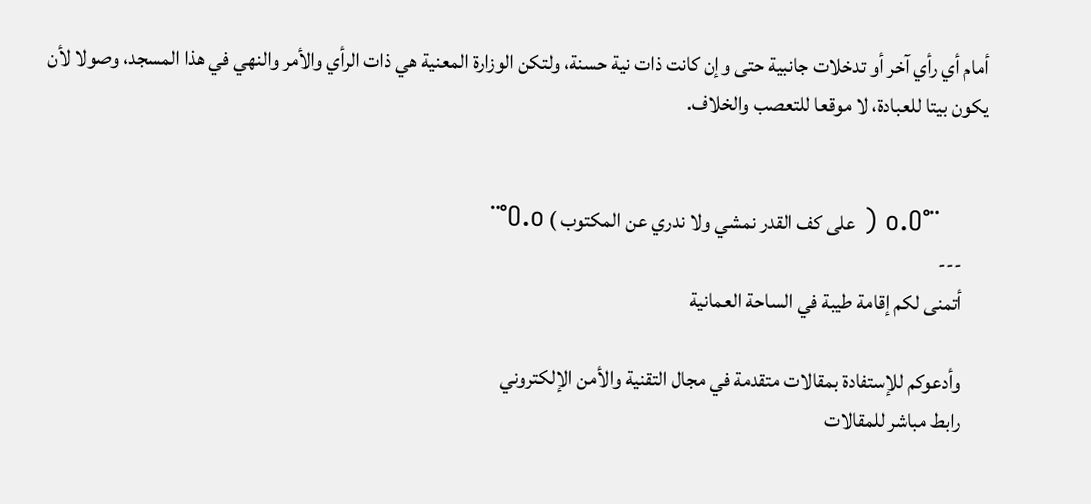أمام أي رأي آخر أو تدخلات جانبية حتى وإن كانت ذات نية حسنة، ولتكن الوزارة المعنية هي ذات الرأي والأمر والنهي في هذا المسجد، وصولا لأن يكون بيتا للعبادة، لا موقعا للتعصب والخلاف.


      ¨°o.O ( على كف القدر نمشي ولا ندري عن المكتوب ) O.o°¨
      ---
      أتمنى لكم إقامة طيبة في الساحة العمانية

      وأدعوكم للإستفادة بمقالات متقدمة في مجال التقنية والأمن الإلكتروني
      رابط مباشر للمقالات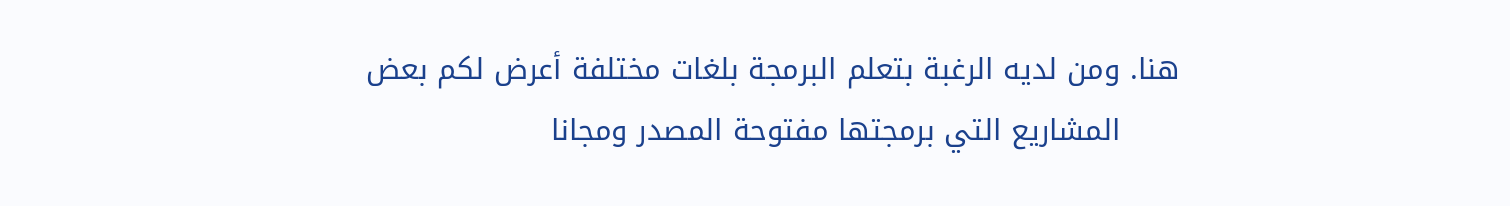هنا. ومن لديه الرغبة بتعلم البرمجة بلغات مختلفة أعرض لكم بعض
      المشاريع التي برمجتها مفتوحة المصدر ومجانا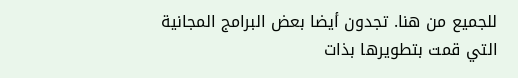للجميع من هنا. تجدون أيضا بعض البرامج المجانية التي قمت بتطويرها بذات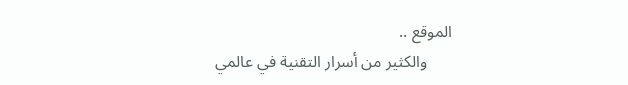الموقع ..
      والكثير من أسرار التقنية في عالمي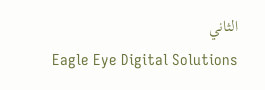الثاني
      Eagle Eye Digital Solutions